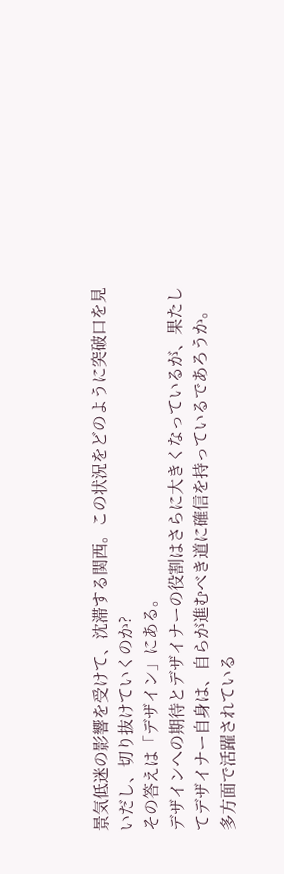景気低迷の影響を受けて、沈滞する関西。この状況をどのように突破口を見いだし、切り抜けていくのか?
その答えは「デザイン」にある。
デザインへの期待とデザイナーの役割はさらに大きくなっているが、果たしてデザイナー自身は、自らが進むべき道に確信を持っているであろうか。
多方面で活躍されている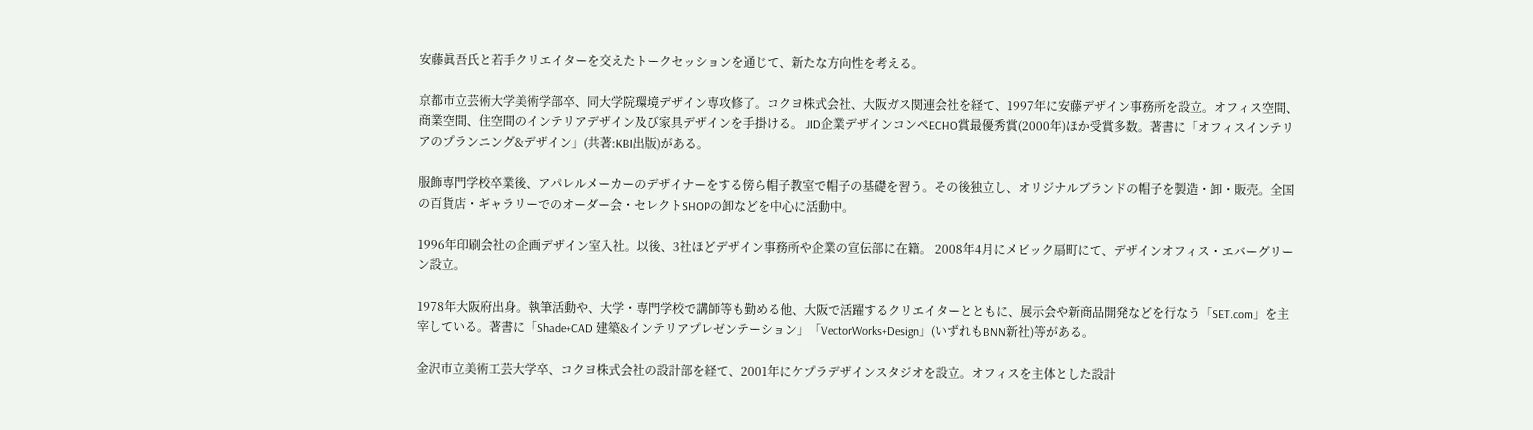安藤眞吾氏と若手クリエイターを交えたトークセッションを通じて、新たな方向性を考える。

京都市立芸術大学美術学部卒、同大学院環境デザイン専攻修了。コクヨ株式会社、大阪ガス関連会社を経て、1997年に安藤デザイン事務所を設立。オフィス空間、商業空間、住空間のインテリアデザイン及び家具デザインを手掛ける。 JID企業デザインコンペECHO賞最優秀賞(2000年)ほか受賞多数。著書に「オフィスインテリアのプランニング&デザイン」(共著:KBI出版)がある。

服飾専門学校卒業後、アパレルメーカーのデザイナーをする傍ら帽子教室で帽子の基礎を習う。その後独立し、オリジナルブランドの帽子を製造・卸・販売。全国の百貨店・ギャラリーでのオーダー会・セレクトSHOPの卸などを中心に活動中。

1996年印刷会社の企画デザイン室入社。以後、3社ほどデザイン事務所や企業の宣伝部に在籍。 2008年4月にメビック扇町にて、デザインオフィス・エバーグリーン設立。

1978年大阪府出身。執筆活動や、大学・専門学校で講師等も勤める他、大阪で活躍するクリエイターとともに、展示会や新商品開発などを行なう「SET.com」を主宰している。著書に「Shade+CAD 建築&インテリアプレゼンテーション」「VectorWorks+Design」(いずれもBNN新社)等がある。

金沢市立美術工芸大学卒、コクヨ株式会社の設計部を経て、2001年にケプラデザインスタジオを設立。オフィスを主体とした設計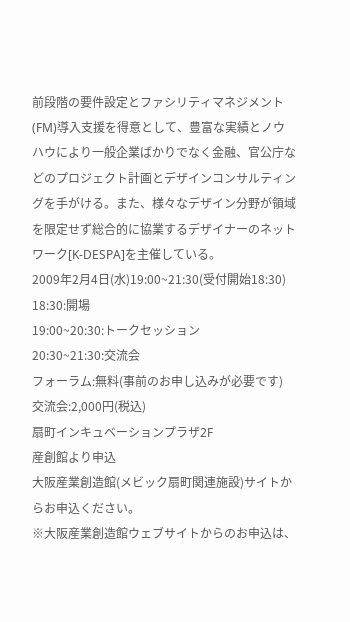前段階の要件設定とファシリティマネジメント(FM)導入支援を得意として、豊富な実績とノウハウにより一般企業ばかりでなく金融、官公庁などのプロジェクト計画とデザインコンサルティングを手がける。また、様々なデザイン分野が領域を限定せず総合的に協業するデザイナーのネットワーク[K-DESPA]を主催している。
2009年2月4日(水)19:00~21:30(受付開始18:30)
18:30:開場
19:00~20:30:トークセッション
20:30~21:30:交流会
フォーラム:無料(事前のお申し込みが必要です)
交流会:2,000円(税込)
扇町インキュベーションプラザ2F
産創館より申込
大阪産業創造館(メビック扇町関連施設)サイトからお申込ください。
※大阪産業創造館ウェブサイトからのお申込は、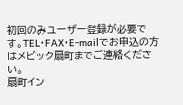初回のみユーザー登録が必要です。TEL・FAX・E-mailでお申込の方はメビック扇町までご連絡ください。
扇町イン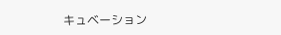キュベーション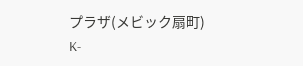プラザ(メビック扇町)
K-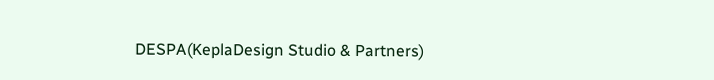DESPA(KeplaDesign Studio & Partners)